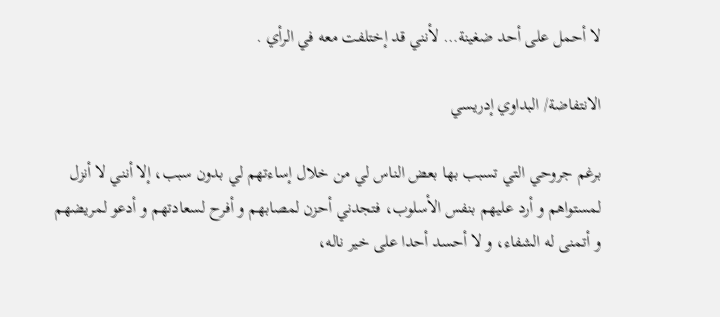لا أحمل على أحد ضغينة… لأنني قد إختلفت معه في الرأي .

الانتفاضة/ البداوي إدريسي

برغم جروحي التي تسبب بها بعض الناس لي من خلال إساءتهم لي بدون سبب، إلا أنني لا أنزل لمستواهم و أرد عليهم بنفس الأسلوب، فتجدني أحزن لمصابهم و أفرح لسعادتهم و أدعو لمريضهم و أتمنى له الشفاء، و لا أحسد أحدا على خير ناله،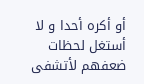أو أكره أحدا و لا أستغل لحظات ضعفهم لأتشفى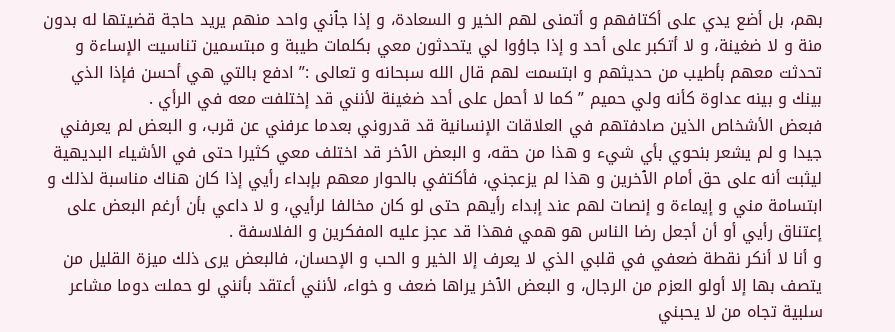بهم، بل أضع يدي على أكتافهم و أتمنى لهم الخير و السعادة، و إذا جٱني واحد منهم يريد حاجة قضيتها له بدون منة و لا ضغينة، و لا أتكبر على أحد و إذا جاؤوا لي يتحدثون معي بكلمات طيبة و مبتسمين تناسيت الإساءة و تحدثت معهم بأطيب من حديثهم و ابتسمت لهم قال الله سبحانه و تعالى :” ادفع بالتي هي أحسن فإذا الذي بينك و بينه عداوة كأنه ولي حميم ” كما لا أحمل على أحد ضغينة لأنني قد إختلفت معه في الرأي .
فبعض الأشخاص الذين صادفتهم في العلاقات الإنسانية قد قدروني بعدما عرفني عن قرب، و البعض لم يعرفني جيدا و لم يشعر بنحوي بأي شيء و هذا من حقه، و البعض الٱخر قد اختلف معي كثيرا حتى في الأشياء البديهية ليثبت أنه على حق أمام الٱخرين و هذا لم يزعجني، فأكتفي بالحوار معهم بإبداء رأيي إذا كان هناك مناسبة لذلك و ابتسامة مني و إيماءة و إنصات لهم عند إبداء رأيهم حتى لو كان مخالفا لرأيي، و لا داعي بأن أرغم البعض على إعتناق رأيي أو أن أجعل رضا الناس هو همي فهذا قد عجز عليه المفكرين و الفلاسفة .
و أنا لا أنكر نقطة ضعفي في قلبي الذي لا يعرف إلا الخير و الحب و الإحسان، فالبعض يرى ذلك ميزة القليل من يتصف بها إلا أولو العزم من الرجال، و البعض الٱخر يراها ضعف و خواء، لأنني أعتقد بأنني لو حملت دوما مشاعر سلبية تجاه من لا يحبني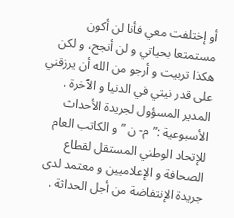أو إختلفت معي فأنا لن أكون مستمتعا بحياتي و لن أنجح، و لكن هكذا تربيت و أرجو من الله أن يرزقني على قدر نيتي في الدنيا و الٱخرة .
المدير المسؤول لجريدة الأحداث الأسبوعية :”م- ن ” و الكاتب العام للإتحاد الوطني المستقل لقطاع الصحافة و الإعلاميين و معتمد لدى جريدة الإنتفاضة من أجل الحداثة .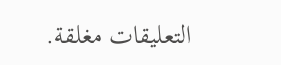التعليقات مغلقة.